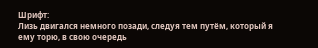Шрифт:
Лизь двигался немного позади, следуя тем путём, который я ему торю, в свою очередь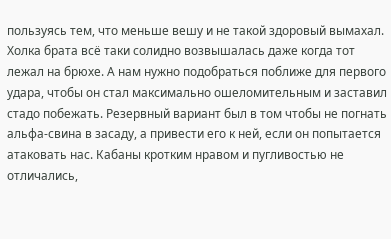пользуясь тем, что меньше вешу и не такой здоровый вымахал. Холка брата всё таки солидно возвышалась даже когда тот лежал на брюхе. А нам нужно подобраться поближе для первого удара, чтобы он стал максимально ошеломительным и заставил стадо побежать. Резервный вариант был в том чтобы не погнать альфа-свина в засаду, а привести его к ней, если он попытается атаковать нас. Кабаны кротким нравом и пугливостью не отличались,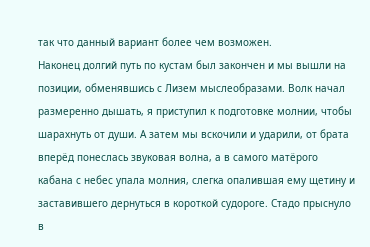так что данный вариант более чем возможен.
Наконец долгий путь по кустам был закончен и мы вышли на позиции, обменявшись с Лизем мыслеобразами. Волк начал размеренно дышать, я приступил к подготовке молнии, чтобы шарахнуть от души. А затем мы вскочили и ударили, от брата вперёд понеслась звуковая волна, а в самого матёрого кабана с небес упала молния, слегка опалившая ему щетину и заставившего дернуться в короткой судороге. Стадо прыснуло в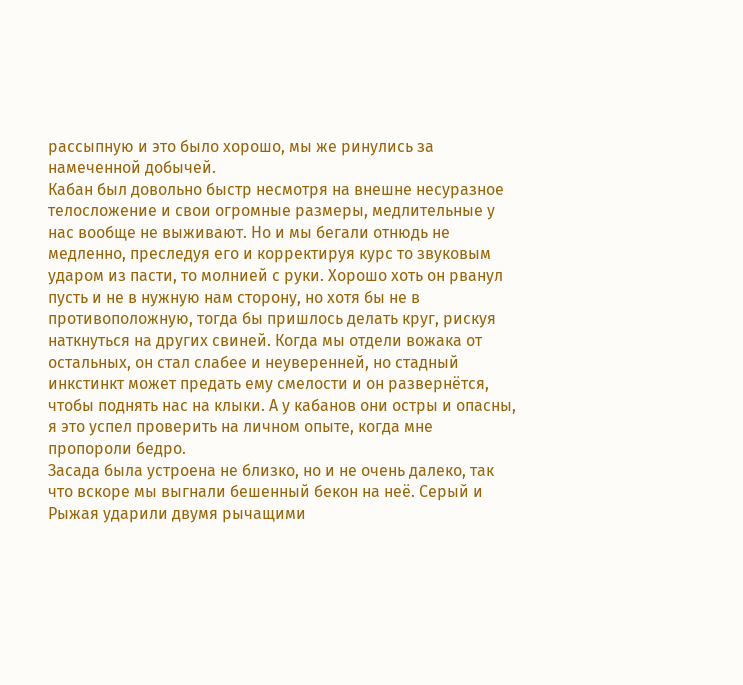рассыпную и это было хорошо, мы же ринулись за намеченной добычей.
Кабан был довольно быстр несмотря на внешне несуразное телосложение и свои огромные размеры, медлительные у нас вообще не выживают. Но и мы бегали отнюдь не медленно, преследуя его и корректируя курс то звуковым ударом из пасти, то молнией с руки. Хорошо хоть он рванул пусть и не в нужную нам сторону, но хотя бы не в противоположную, тогда бы пришлось делать круг, рискуя наткнуться на других свиней. Когда мы отдели вожака от остальных, он стал слабее и неуверенней, но стадный инкстинкт может предать ему смелости и он развернётся, чтобы поднять нас на клыки. А у кабанов они остры и опасны, я это успел проверить на личном опыте, когда мне пропороли бедро.
Засада была устроена не близко, но и не очень далеко, так что вскоре мы выгнали бешенный бекон на неё. Серый и Рыжая ударили двумя рычащими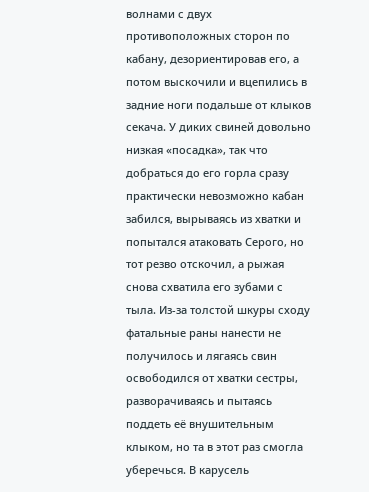волнами с двух противоположных сторон по кабану, дезориентировав его, а потом выскочили и вцепились в задние ноги подальше от клыков секача. У диких свиней довольно низкая «посадка», так что добраться до его горла сразу практически невозможно кабан забился, вырываясь из хватки и попытался атаковать Серого, но тот резво отскочил, а рыжая снова схватила его зубами с тыла. Из-за толстой шкуры сходу фатальные раны нанести не получилось и лягаясь свин освободился от хватки сестры, разворачиваясь и пытаясь поддеть её внушительным клыком, но та в этот раз смогла уберечься. В карусель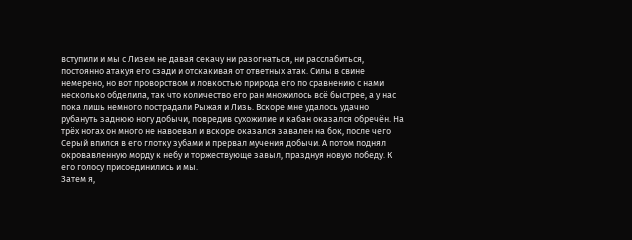вступили и мы с Лизем не давая секачу ни разогнаться, ни расслабиться, постоянно атакуя его сзади и отскакивая от ответных атак. Силы в свине немерено, но вот проворством и ловкостью природа его по сравнению с нами несколько обделила, так что количество его ран множилось всё быстрее, а у нас пока лишь немного пострадали Рыжая и Лизь. Вскоре мне удалось удачно рубануть заднюю ногу добычи, повредив сухожилие и кабан оказался обречён. На трёх ногах он много не навоевал и вскоре оказался завален на бок, после чего Серый впился в его глотку зубами и прервал мучения добычи. А потом поднял окровавленную морду к небу и торжествующе завыл, празднуя новую победу. К его голосу присоединились и мы.
Затем я,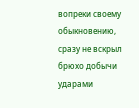вопреки своему обыкновению, сразу не вскрыл брюхо добычи ударами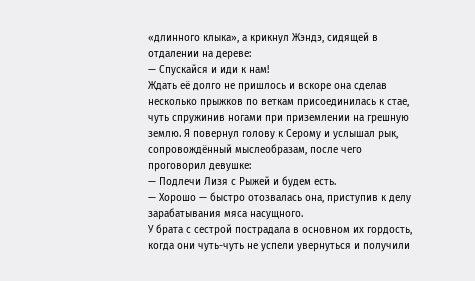«длинного клыка», а крикнул Жэндэ, сидящей в отдалении на дереве:
— Спускайся и иди к нам!
Ждать её долго не пришлось и вскоре она сделав несколько прыжков по веткам присоединилась к стае, чуть спружинив ногами при приземлении на грешную землю. Я повернул голову к Серому и услышал рык, сопровождённый мыслеобразам, после чего проговорил девушке:
— Подлечи Лизя с Рыжей и будем есть.
— Хорошо — быстро отозвалась она, приступив к делу зарабатывания мяса насущного.
У брата с сестрой пострадала в основном их гордость, когда они чуть-чуть не успели увернуться и получили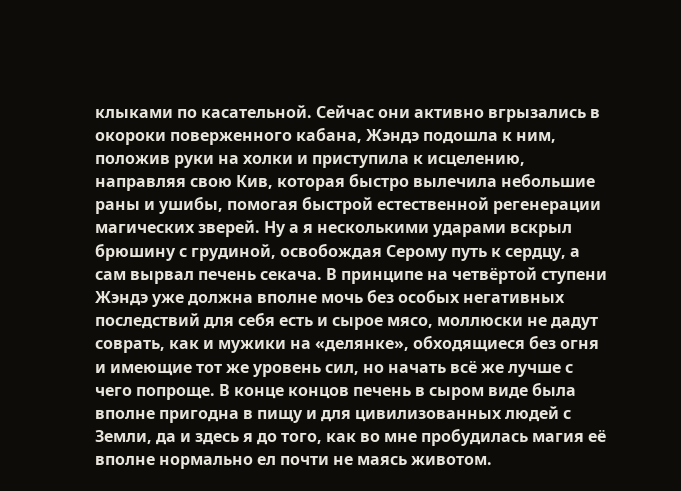клыками по касательной. Сейчас они активно вгрызались в окороки поверженного кабана, Жэндэ подошла к ним, положив руки на холки и приступила к исцелению, направляя свою Кив, которая быстро вылечила небольшие раны и ушибы, помогая быстрой естественной регенерации магических зверей. Ну а я несколькими ударами вскрыл брюшину с грудиной, освобождая Серому путь к сердцу, а сам вырвал печень секача. В принципе на четвёртой ступени Жэндэ уже должна вполне мочь без особых негативных последствий для себя есть и сырое мясо, моллюски не дадут соврать, как и мужики на «делянке», обходящиеся без огня и имеющие тот же уровень сил, но начать всё же лучше с чего попроще. В конце концов печень в сыром виде была вполне пригодна в пищу и для цивилизованных людей с Земли, да и здесь я до того, как во мне пробудилась магия её вполне нормально ел почти не маясь животом.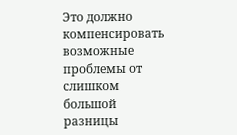Это должно компенсировать возможные проблемы от слишком большой разницы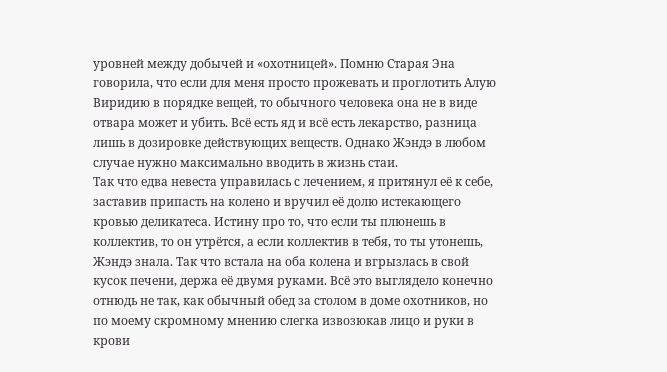уровней между добычей и «охотницей». Помню Старая Эна говорила, что если для меня просто прожевать и проглотить Алую Виридию в порядке вещей, то обычного человека она не в виде отвара может и убить. Всё есть яд и всё есть лекарство, разница лишь в дозировке действующих веществ. Однако Жэндэ в любом случае нужно максимально вводить в жизнь стаи.
Так что едва невеста управилась с лечением, я притянул её к себе, заставив припасть на колено и вручил её долю истекающего кровью деликатеса. Истину про то, что если ты плюнешь в коллектив, то он утрётся, а если коллектив в тебя, то ты утонешь, Жэндэ знала. Так что встала на оба колена и вгрызлась в свой кусок печени, держа её двумя руками. Всё это выглядело конечно отнюдь не так, как обычный обед за столом в доме охотников, но по моему скромному мнению слегка извозюкав лицо и руки в крови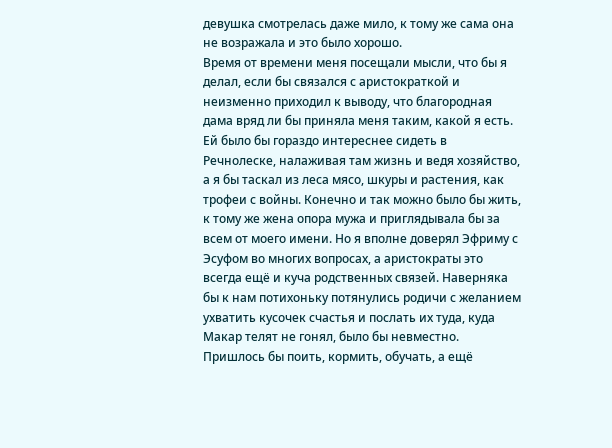девушка смотрелась даже мило, к тому же сама она не возражала и это было хорошо.
Время от времени меня посещали мысли, что бы я делал, если бы связался с аристократкой и неизменно приходил к выводу, что благородная дама вряд ли бы приняла меня таким, какой я есть. Ей было бы гораздо интереснее сидеть в Речнолеске, налаживая там жизнь и ведя хозяйство, а я бы таскал из леса мясо, шкуры и растения, как трофеи с войны. Конечно и так можно было бы жить, к тому же жена опора мужа и приглядывала бы за всем от моего имени. Но я вполне доверял Эфриму с Эсуфом во многих вопросах, а аристократы это всегда ещё и куча родственных связей. Наверняка бы к нам потихоньку потянулись родичи с желанием ухватить кусочек счастья и послать их туда, куда Макар телят не гонял, было бы невместно. Пришлось бы поить, кормить, обучать, а ещё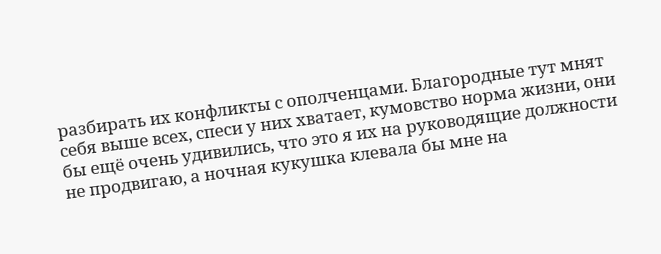разбирать их конфликты с ополченцами. Благородные тут мнят себя выше всех, спеси у них хватает, кумовство норма жизни, они бы ещё очень удивились, что это я их на руководящие должности не продвигаю, а ночная кукушка клевала бы мне на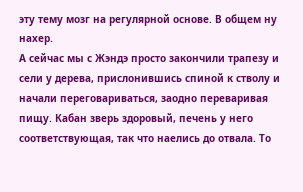эту тему мозг на регулярной основе. В общем ну нахер.
А сейчас мы с Жэндэ просто закончили трапезу и сели у дерева, прислонившись спиной к стволу и начали переговариваться, заодно переваривая пищу. Кабан зверь здоровый, печень у него соответствующая, так что наелись до отвала. То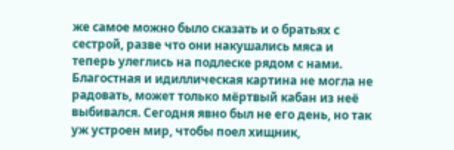же самое можно было сказать и о братьях с сестрой, разве что они накушались мяса и теперь улеглись на подлеске рядом с нами. Благостная и идиллическая картина не могла не радовать, может только мёртвый кабан из неё выбивался. Сегодня явно был не его день, но так уж устроен мир, чтобы поел хищник,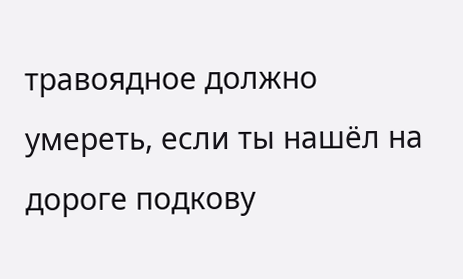травоядное должно умереть, если ты нашёл на дороге подкову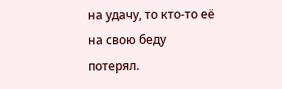на удачу, то кто-то её на свою беду потерял.